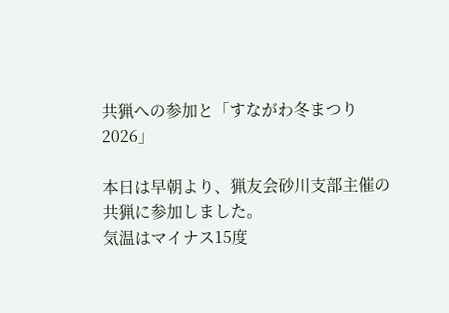共猟への参加と「すながわ冬まつり2026」

本日は早朝より、猟友会砂川支部主催の共猟に参加しました。
気温はマイナス15度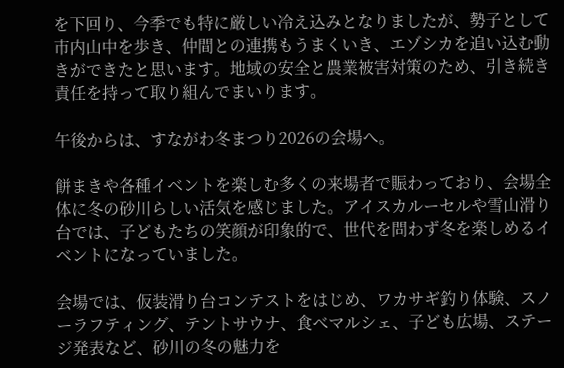を下回り、今季でも特に厳しい冷え込みとなりましたが、勢子として市内山中を歩き、仲間との連携もうまくいき、エゾシカを追い込む動きができたと思います。地域の安全と農業被害対策のため、引き続き責任を持って取り組んでまいります。

午後からは、すながわ冬まつり2026の会場へ。

餅まきや各種イベントを楽しむ多くの来場者で賑わっており、会場全体に冬の砂川らしい活気を感じました。アイスカルーセルや雪山滑り台では、子どもたちの笑顔が印象的で、世代を問わず冬を楽しめるイベントになっていました。

会場では、仮装滑り台コンテストをはじめ、ワカサギ釣り体験、スノーラフティング、テントサウナ、食べマルシェ、子ども広場、ステージ発表など、砂川の冬の魅力を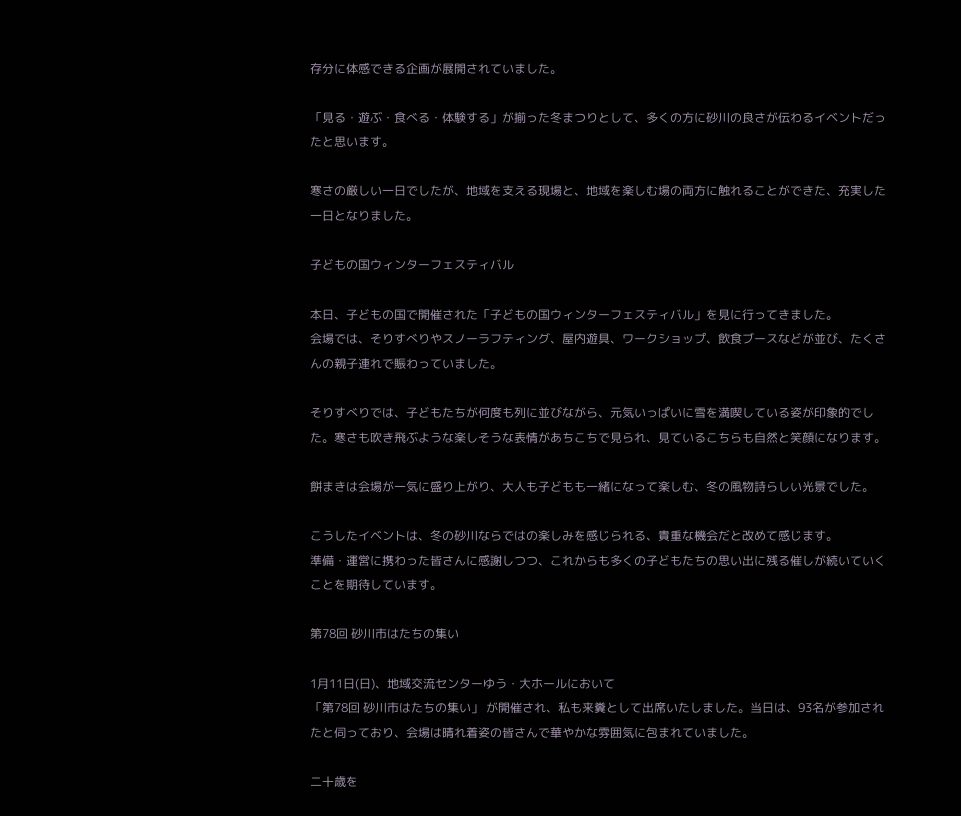存分に体感できる企画が展開されていました。

「見る・遊ぶ・食べる・体験する」が揃った冬まつりとして、多くの方に砂川の良さが伝わるイベントだったと思います。

寒さの厳しい一日でしたが、地域を支える現場と、地域を楽しむ場の両方に触れることができた、充実した一日となりました。

子どもの国ウィンターフェスティバル

本日、子どもの国で開催された「子どもの国ウィンターフェスティバル」を見に行ってきました。
会場では、そりすべりやスノーラフティング、屋内遊具、ワークショップ、飲食ブースなどが並び、たくさんの親子連れで賑わっていました。

そりすべりでは、子どもたちが何度も列に並びながら、元気いっぱいに雪を満喫している姿が印象的でした。寒さも吹き飛ぶような楽しそうな表情があちこちで見られ、見ているこちらも自然と笑顔になります。

餅まきは会場が一気に盛り上がり、大人も子どもも一緒になって楽しむ、冬の風物詩らしい光景でした。

こうしたイベントは、冬の砂川ならではの楽しみを感じられる、貴重な機会だと改めて感じます。
準備・運営に携わった皆さんに感謝しつつ、これからも多くの子どもたちの思い出に残る催しが続いていくことを期待しています。

第78回 砂川市はたちの集い

1月11日(日)、地域交流センターゆう・大ホールにおいて
「第78回 砂川市はたちの集い」 が開催され、私も来糞として出席いたしました。当日は、93名が参加されたと伺っており、会場は晴れ着姿の皆さんで華やかな雰囲気に包まれていました。

二十歳を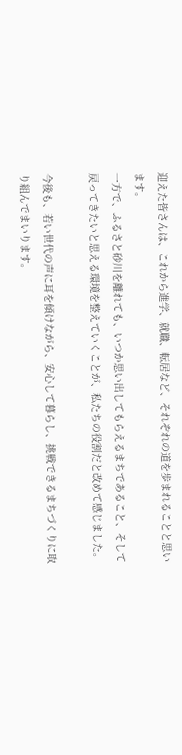迎えた皆さんは、これから進学、就職、転居など、それぞれの道を歩まれることと思います。
一方で、ふるさと砂川を離れても、いつか思い出してもらえるまちであること、そして戻ってきたいと思える環境を整えていくことが、私たちの役割だと改めて感じました。

今後も、若い世代の声に耳を傾けながら、安心して暮らし、挑戦できるまちづくりに取り組んでまいります。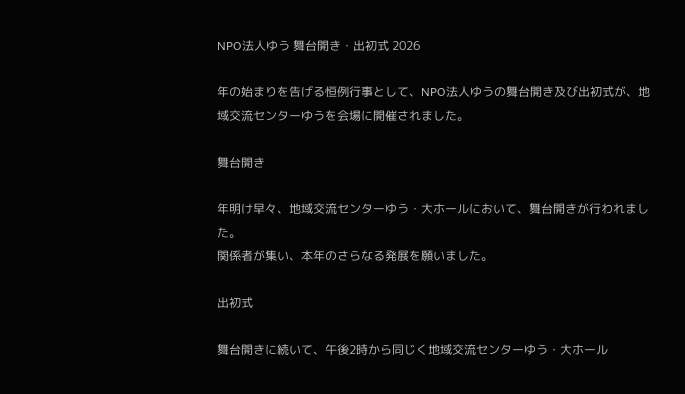NPO法人ゆう 舞台開き・出初式 2026

年の始まりを告げる恒例行事として、NPO法人ゆうの舞台開き及び出初式が、地域交流センターゆうを会場に開催されました。

舞台開き

年明け早々、地域交流センターゆう・大ホールにおいて、舞台開きが行われました。
関係者が集い、本年のさらなる発展を願いました。

出初式

舞台開きに続いて、午後2時から同じく地域交流センターゆう・大ホール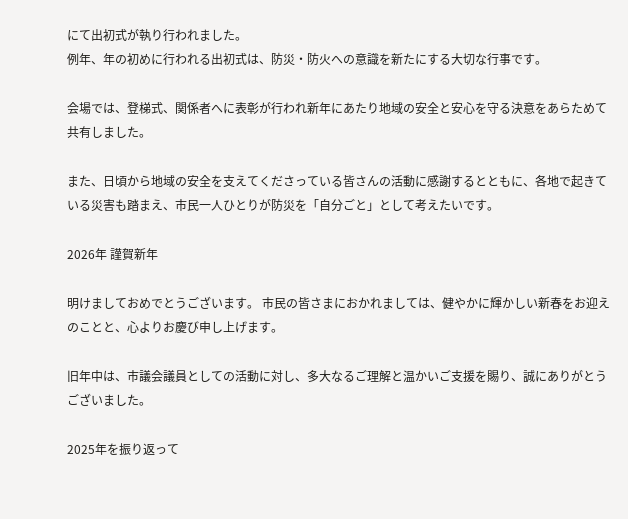にて出初式が執り行われました。
例年、年の初めに行われる出初式は、防災・防火への意識を新たにする大切な行事です。

会場では、登梯式、関係者へに表彰が行われ新年にあたり地域の安全と安心を守る決意をあらためて共有しました。

また、日頃から地域の安全を支えてくださっている皆さんの活動に感謝するとともに、各地で起きている災害も踏まえ、市民一人ひとりが防災を「自分ごと」として考えたいです。

2026年 謹賀新年

明けましておめでとうございます。 市民の皆さまにおかれましては、健やかに輝かしい新春をお迎えのことと、心よりお慶び申し上げます。

旧年中は、市議会議員としての活動に対し、多大なるご理解と温かいご支援を賜り、誠にありがとうございました。

2025年を振り返って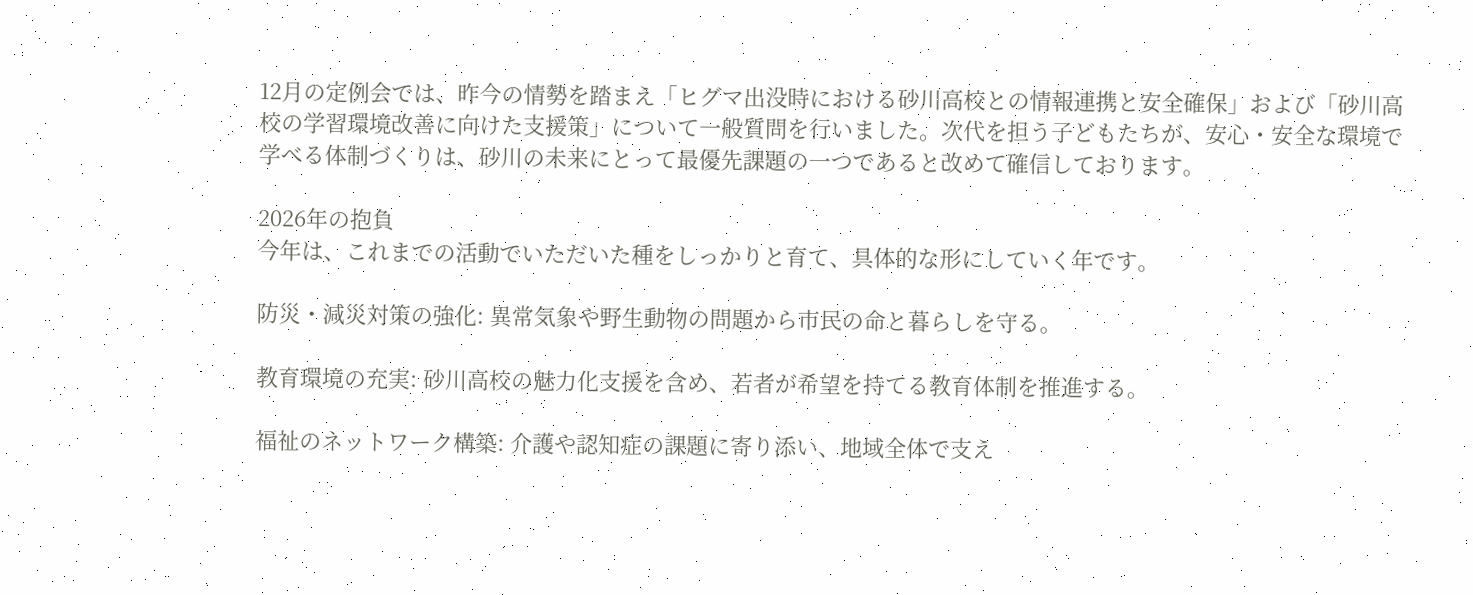12月の定例会では、昨今の情勢を踏まえ「ヒグマ出没時における砂川高校との情報連携と安全確保」および「砂川高校の学習環境改善に向けた支援策」について一般質問を行いました。次代を担う子どもたちが、安心・安全な環境で学べる体制づくりは、砂川の未来にとって最優先課題の一つであると改めて確信しております。

2026年の抱負
今年は、これまでの活動でいただいた種をしっかりと育て、具体的な形にしていく年です。

防災・減災対策の強化: 異常気象や野生動物の問題から市民の命と暮らしを守る。

教育環境の充実: 砂川高校の魅力化支援を含め、若者が希望を持てる教育体制を推進する。

福祉のネットワーク構築: 介護や認知症の課題に寄り添い、地域全体で支え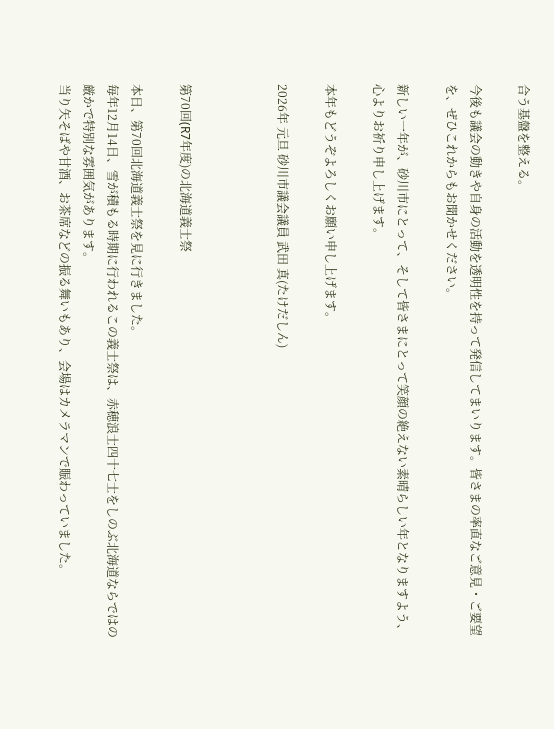合う基盤を整える。

今後も議会の動きや自身の活動を透明性を持って発信してまいります。皆さまの率直なご意見・ご要望を、ぜひこれからもお聞かせください。

新しい一年が、砂川市にとって、そして皆さまにとって笑顔の絶えない素晴らしい年となりますよう、心よりお祈り申し上げます。

本年もどうぞよろしくお願い申し上げます。

2026年 元旦 砂川市議会議員 武田 真(たけだしん)



第70回(R7年度)の北海道義士祭

本日、第70回北海道義士祭を見に行きました。
毎年12月14日、雪が積もる時期に行われるこの義士祭は、赤穂浪士四十七士をしのぶ北海道ならではの厳かで特別な雰囲気があります。
当り矢そばや甘酒、お茶席などの振る舞いもあり、会場はカメラマンで賑わっていました。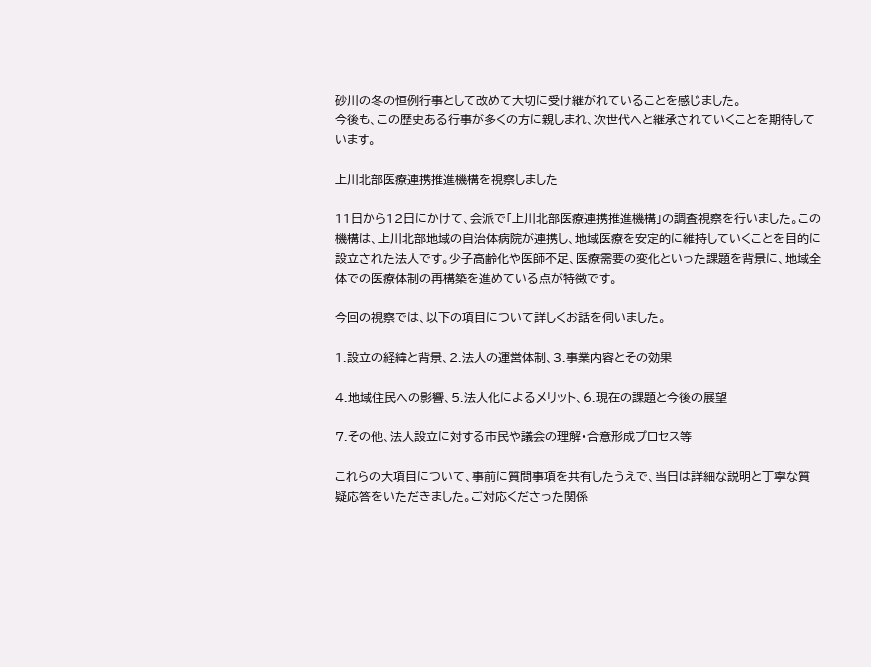砂川の冬の恒例行事として改めて大切に受け継がれていることを感じました。
今後も、この歴史ある行事が多くの方に親しまれ、次世代へと継承されていくことを期待しています。

上川北部医療連携推進機構を視察しました

11日から12日にかけて、会派で「上川北部医療連携推進機構」の調査視察を行いました。この機構は、上川北部地域の自治体病院が連携し、地域医療を安定的に維持していくことを目的に設立された法人です。少子高齢化や医師不足、医療需要の変化といった課題を背景に、地域全体での医療体制の再構築を進めている点が特徴です。

今回の視察では、以下の項目について詳しくお話を伺いました。

1.設立の経緯と背景、2.法人の運営体制、3.事業内容とその効果

4.地域住民への影響、5.法人化によるメリット、6.現在の課題と今後の展望

7.その他、法人設立に対する市民や議会の理解・合意形成プロセス等

これらの大項目について、事前に質問事項を共有したうえで、当日は詳細な説明と丁寧な質疑応答をいただきました。ご対応くださった関係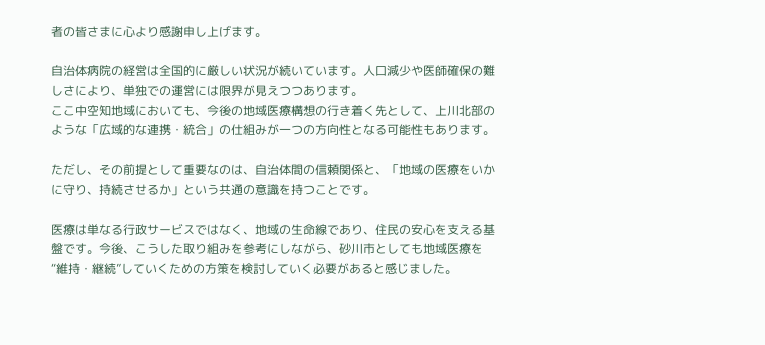者の皆さまに心より感謝申し上げます。

自治体病院の経営は全国的に厳しい状況が続いています。人口減少や医師確保の難しさにより、単独での運営には限界が見えつつあります。
ここ中空知地域においても、今後の地域医療構想の行き着く先として、上川北部のような「広域的な連携・統合」の仕組みが一つの方向性となる可能性もあります。

ただし、その前提として重要なのは、自治体間の信頼関係と、「地域の医療をいかに守り、持続させるか」という共通の意識を持つことです。

医療は単なる行政サービスではなく、地域の生命線であり、住民の安心を支える基盤です。今後、こうした取り組みを参考にしながら、砂川市としても地域医療を“維持・継続”していくための方策を検討していく必要があると感じました。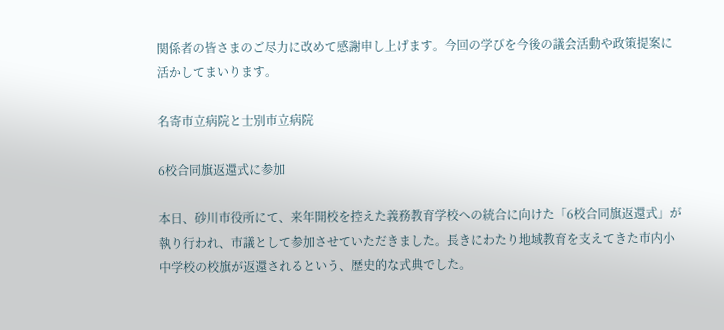関係者の皆さまのご尽力に改めて感謝申し上げます。今回の学びを今後の議会活動や政策提案に活かしてまいります。

名寄市立病院と士別市立病院

6校合同旗返還式に参加

本日、砂川市役所にて、来年開校を控えた義務教育学校への統合に向けた「6校合同旗返還式」が執り行われ、市議として参加させていただきました。長きにわたり地域教育を支えてきた市内小中学校の校旗が返還されるという、歴史的な式典でした。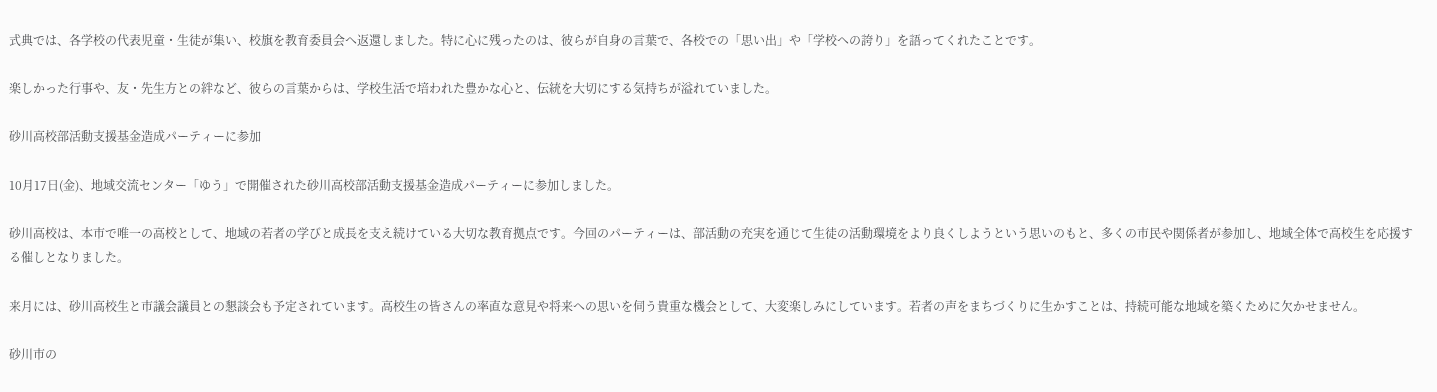式典では、各学校の代表児童・生徒が集い、校旗を教育委員会へ返還しました。特に心に残ったのは、彼らが自身の言葉で、各校での「思い出」や「学校への誇り」を語ってくれたことです。

楽しかった行事や、友・先生方との絆など、彼らの言葉からは、学校生活で培われた豊かな心と、伝統を大切にする気持ちが溢れていました。

砂川高校部活動支援基金造成パーティーに参加

10月17日(金)、地域交流センター「ゆう」で開催された砂川高校部活動支援基金造成パーティーに参加しました。

砂川高校は、本市で唯一の高校として、地域の若者の学びと成長を支え続けている大切な教育拠点です。今回のパーティーは、部活動の充実を通じて生徒の活動環境をより良くしようという思いのもと、多くの市民や関係者が参加し、地域全体で高校生を応援する催しとなりました。

来月には、砂川高校生と市議会議員との懇談会も予定されています。高校生の皆さんの率直な意見や将来への思いを伺う貴重な機会として、大変楽しみにしています。若者の声をまちづくりに生かすことは、持続可能な地域を築くために欠かせません。

砂川市の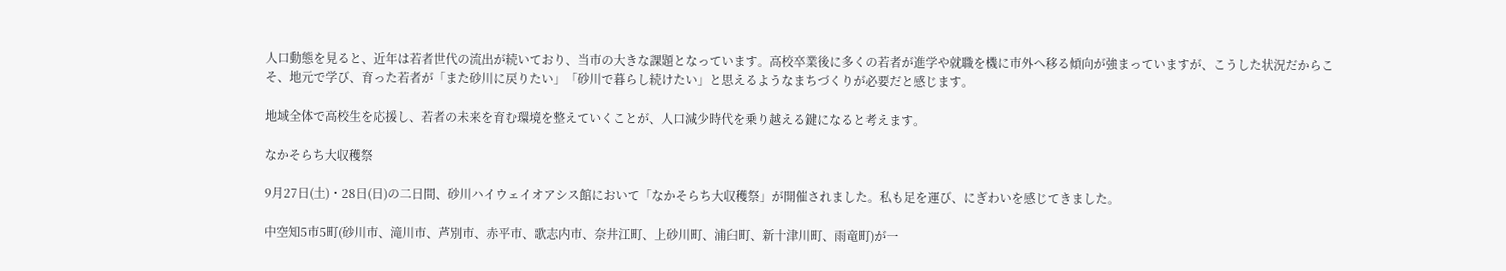人口動態を見ると、近年は若者世代の流出が続いており、当市の大きな課題となっています。高校卒業後に多くの若者が進学や就職を機に市外へ移る傾向が強まっていますが、こうした状況だからこそ、地元で学び、育った若者が「また砂川に戻りたい」「砂川で暮らし続けたい」と思えるようなまちづくりが必要だと感じます。

地域全体で高校生を応援し、若者の未来を育む環境を整えていくことが、人口減少時代を乗り越える鍵になると考えます。

なかそらち大収穫祭

9月27日(土)・28日(日)の二日間、砂川ハイウェイオアシス館において「なかそらち大収穫祭」が開催されました。私も足を運び、にぎわいを感じてきました。

中空知5市5町(砂川市、滝川市、芦別市、赤平市、歌志内市、奈井江町、上砂川町、浦臼町、新十津川町、雨竜町)が一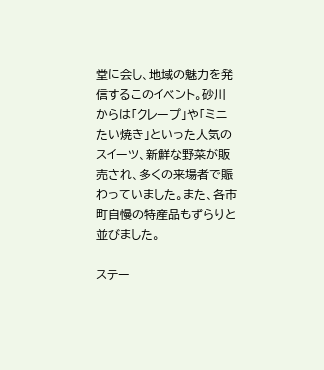堂に会し、地域の魅力を発信するこのイベント。砂川からは「クレープ」や「ミニたい焼き」といった人気のスイーツ、新鮮な野菜が販売され、多くの来場者で賑わっていました。また、各市町自慢の特産品もずらりと並びました。

ステー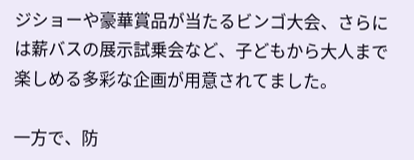ジショーや豪華賞品が当たるビンゴ大会、さらには薪バスの展示試乗会など、子どもから大人まで楽しめる多彩な企画が用意されてました。

一方で、防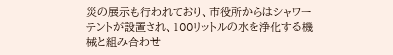災の展示も行われており、市役所からはシャワーテントが設置され、100リットルの水を浄化する機械と組み合わせ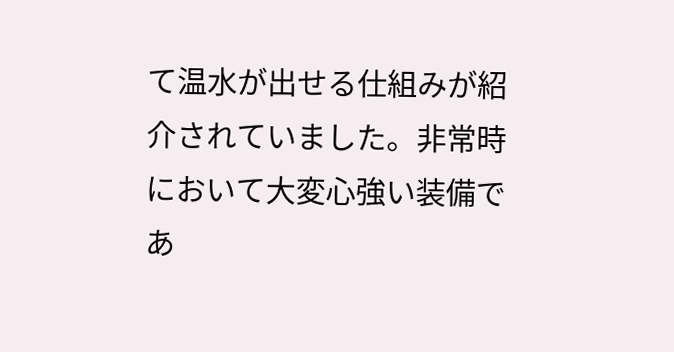て温水が出せる仕組みが紹介されていました。非常時において大変心強い装備であ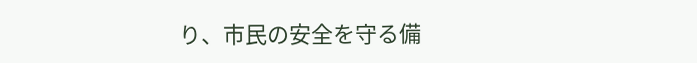り、市民の安全を守る備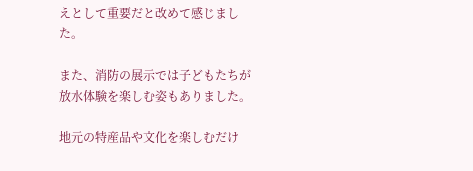えとして重要だと改めて感じました。

また、消防の展示では子どもたちが放水体験を楽しむ姿もありました。

地元の特産品や文化を楽しむだけ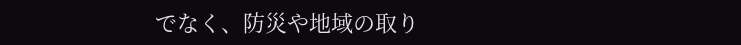でなく、防災や地域の取り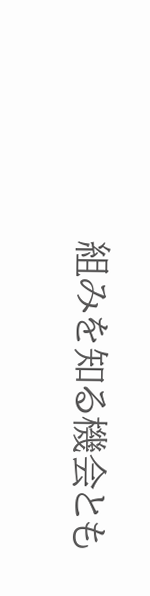組みを知る機会とも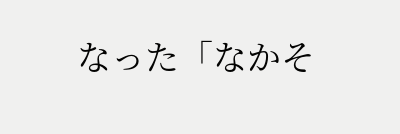なった「なかそ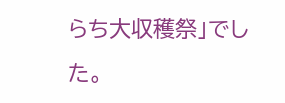らち大収穫祭」でした。